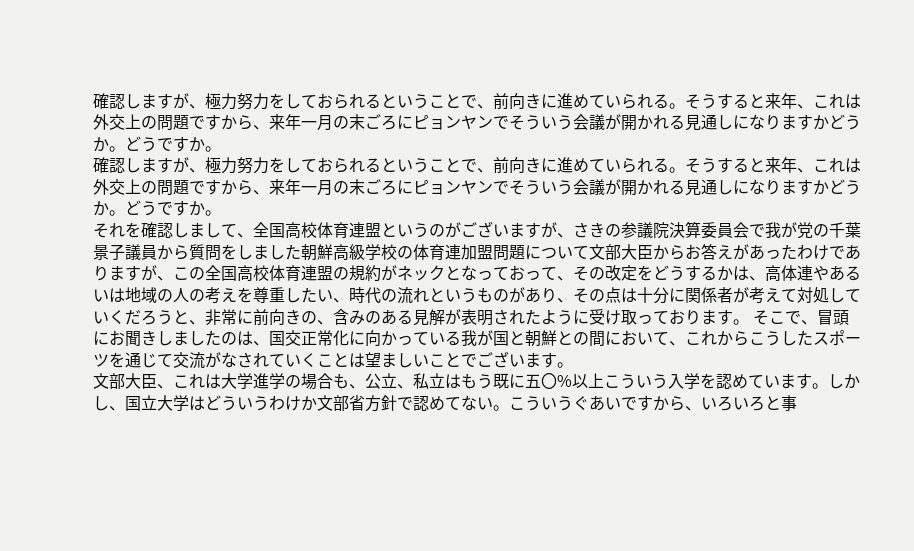確認しますが、極力努力をしておられるということで、前向きに進めていられる。そうすると来年、これは外交上の問題ですから、来年一月の末ごろにピョンヤンでそういう会議が開かれる見通しになりますかどうか。どうですか。
確認しますが、極力努力をしておられるということで、前向きに進めていられる。そうすると来年、これは外交上の問題ですから、来年一月の末ごろにピョンヤンでそういう会議が開かれる見通しになりますかどうか。どうですか。
それを確認しまして、全国高校体育連盟というのがございますが、さきの参議院決算委員会で我が党の千葉景子議員から質問をしました朝鮮高級学校の体育連加盟問題について文部大臣からお答えがあったわけでありますが、この全国高校体育連盟の規約がネックとなっておって、その改定をどうするかは、高体連やあるいは地域の人の考えを尊重したい、時代の流れというものがあり、その点は十分に関係者が考えて対処していくだろうと、非常に前向きの、含みのある見解が表明されたように受け取っております。 そこで、冒頭にお聞きしましたのは、国交正常化に向かっている我が国と朝鮮との間において、これからこうしたスポーツを通じて交流がなされていくことは望ましいことでございます。
文部大臣、これは大学進学の場合も、公立、私立はもう既に五〇%以上こういう入学を認めています。しかし、国立大学はどういうわけか文部省方針で認めてない。こういうぐあいですから、いろいろと事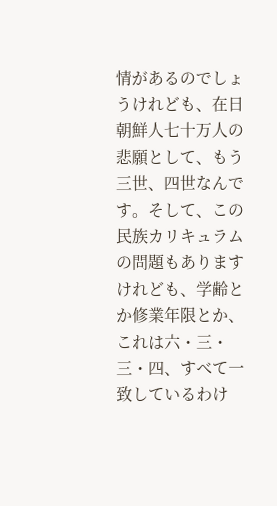情があるのでしょうけれども、在日朝鮮人七十万人の悲願として、もう三世、四世なんです。そして、この民族カリキュラムの問題もありますけれども、学齢とか修業年限とか、これは六・三・三・四、すべて一致しているわけ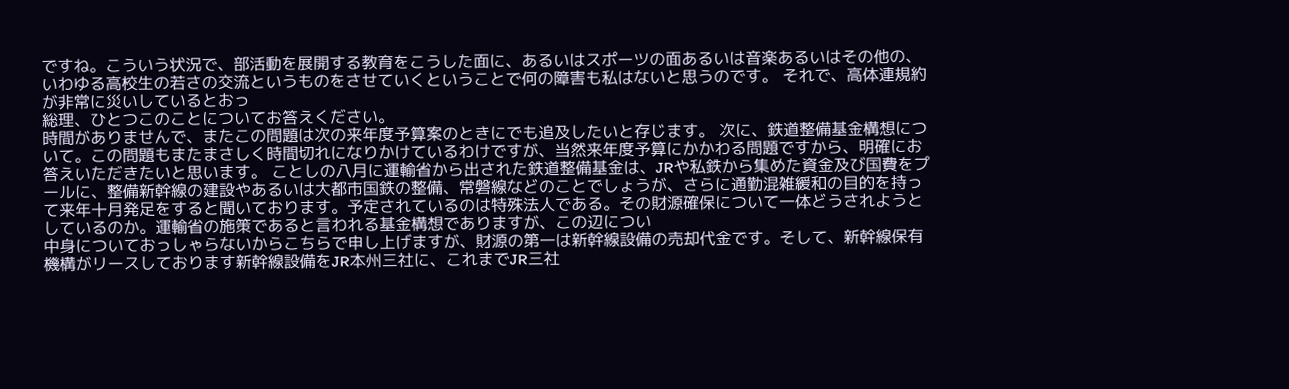ですね。こういう状況で、部活動を展開する教育をこうした面に、あるいはスポーツの面あるいは音楽あるいはその他の、いわゆる高校生の若さの交流というものをさせていくということで何の障害も私はないと思うのです。 それで、高体連規約が非常に災いしているとおっ
総理、ひとつこのことについてお答えください。
時間がありませんで、またこの問題は次の来年度予算案のときにでも追及したいと存じます。 次に、鉄道整備基金構想について。この問題もまたまさしく時間切れになりかけているわけですが、当然来年度予算にかかわる問題ですから、明確にお答えいただきたいと思います。 ことしの八月に運輸省から出された鉄道整備基金は、JRや私鉄から集めた資金及び国費をプールに、整備新幹線の建設やあるいは大都市国鉄の整備、常磐線などのことでしょうが、さらに通勤混雑緩和の目的を持って来年十月発足をすると聞いております。予定されているのは特殊法人である。その財源確保について一体どうされようとしているのか。運輸省の施策であると言われる基金構想でありますが、この辺につい
中身についておっしゃらないからこちらで申し上げますが、財源の第一は新幹線設備の売却代金です。そして、新幹線保有機構がリースしております新幹線設備をJR本州三社に、これまでJR三社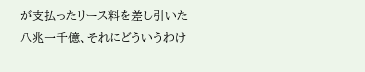が支払ったリース料を差し引いた八兆一千億、それにどういうわけ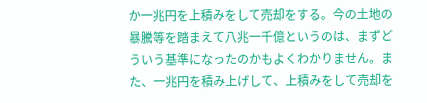か一兆円を上積みをして売却をする。今の土地の暴騰等を踏まえて八兆一千億というのは、まずどういう基準になったのかもよくわかりません。また、一兆円を積み上げして、上積みをして売却を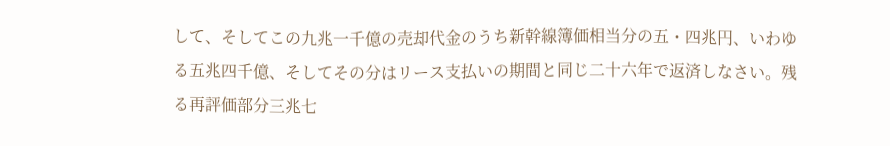して、そしてこの九兆一千億の売却代金のうち新幹線簿価相当分の五・四兆円、いわゆる五兆四千億、そしてその分はリース支払いの期間と同じ二十六年で返済しなさい。残る再評価部分三兆七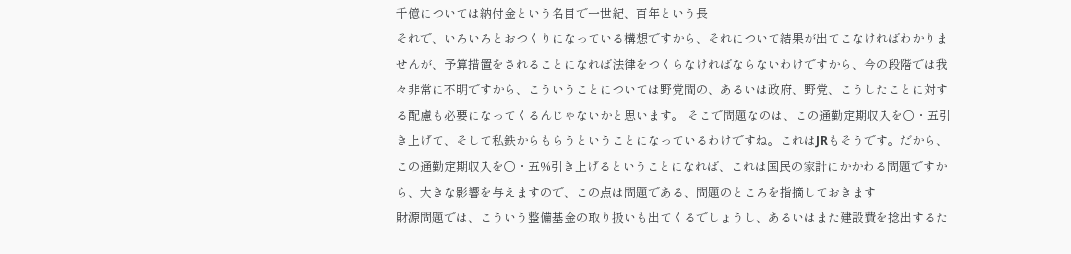千億については納付金という名目で一世紀、百年という長
それで、いろいろとおつくりになっている構想ですから、それについて結果が出てこなければわかりませんが、予算措置をされることになれば法律をつくらなければならないわけですから、今の段階では我々非常に不明ですから、こういうことについては野党間の、あるいは政府、野党、こうしたことに対する配慮も必要になってくるんじゃないかと思います。 そこで問題なのは、この通勤定期収入を〇・五引き上げて、そして私鉄からもらうということになっているわけですね。これはJRもそうです。だから、この通勤定期収入を〇・五%引き上げるということになれば、これは国民の家計にかかわる問題ですから、大きな影響を与えますので、この点は問題である、問題のところを指摘しておきます
財源問題では、こういう整備基金の取り扱いも出てくるでしょうし、あるいはまた建設費を捻出するた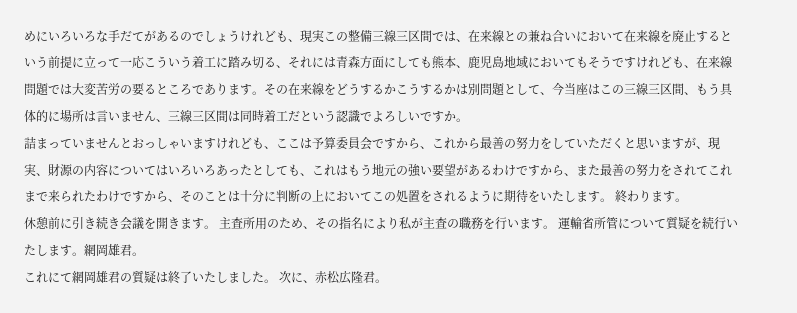めにいろいろな手だてがあるのでしょうけれども、現実この整備三線三区間では、在来線との兼ね合いにおいて在来線を廃止するという前提に立って一応こういう着工に踏み切る、それには青森方面にしても熊本、鹿児島地域においてもそうですけれども、在来線問題では大変苦労の要るところであります。その在来線をどうするかこうするかは別問題として、今当座はこの三線三区間、もう具体的に場所は言いません、三線三区間は同時着工だという認識でよろしいですか。
詰まっていませんとおっしゃいますけれども、ここは予算委員会ですから、これから最善の努力をしていただくと思いますが、現実、財源の内容についてはいろいろあったとしても、これはもう地元の強い要望があるわけですから、また最善の努力をされてこれまで来られたわけですから、そのことは十分に判断の上においてこの処置をされるように期待をいたします。 終わります。
休憩前に引き続き会議を開きます。 主査所用のため、その指名により私が主査の職務を行います。 運輸省所管について質疑を続行いたします。網岡雄君。
これにて網岡雄君の質疑は終了いたしました。 次に、赤松広隆君。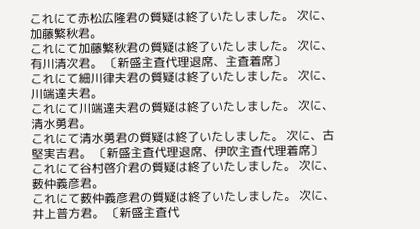これにて赤松広隆君の質疑は終了いたしました。 次に、加藤繁秋君。
これにて加藤繁秋君の質疑は終了いたしました。 次に、有川清次君。 〔新盛主査代理退席、主査着席〕
これにて細川律夫君の質疑は終了いたしました。 次に、川端達夫君。
これにて川端達夫君の質疑は終了いたしました。 次に、清水勇君。
これにて清水勇君の質疑は終了いたしました。 次に、古堅実吉君。 〔新盛主査代理退席、伊吹主査代理着席〕
これにて谷村啓介君の質疑は終了いたしました。 次に、薮仲義彦君。
これにて薮仲義彦君の質疑は終了いたしました。 次に、井上普方君。 〔新盛主査代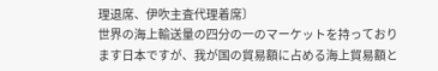理退席、伊吹主査代理着席〕
世界の海上輸送量の四分の一のマーケットを持っております日本ですが、我が国の貿易額に占める海上貿易額と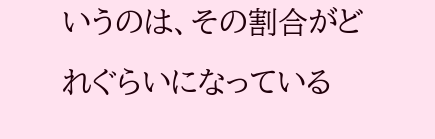いうのは、その割合がどれぐらいになっている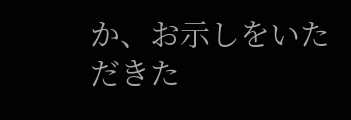か、お示しをいただきた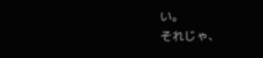い。
それじゃ、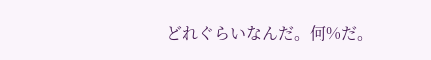どれぐらいなんだ。何%だ。